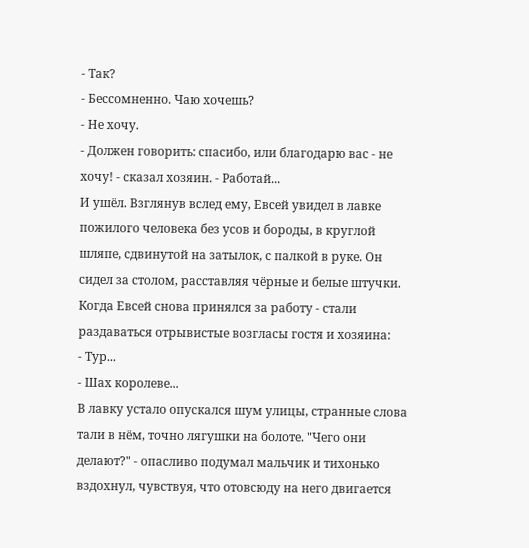- Так?
- Бессомненно. Чаю хочешь?
- Не хочу.
- Должен говорить: спасибо, или благодарю вас - не хочу! - сказал хозяин. - Работай...
И ушёл. Взглянув вслед ему, Евсей увидел в лавке пожилого человека без усов и бороды, в круглой шляпе, сдвинутой на затылок, с палкой в руке. Он сидел за столом, расставляя чёрные и белые штучки. Когда Евсей снова принялся за работу - стали раздаваться отрывистые возгласы гостя и хозяина:
- Тур...
- Шах королеве...
В лавку устало опускался шум улицы, странные слова тали в нём, точно лягушки на болоте. "Чего они делают?" - опасливо подумал мальчик и тихонько вздохнул, чувствуя, что отовсюду на него двигается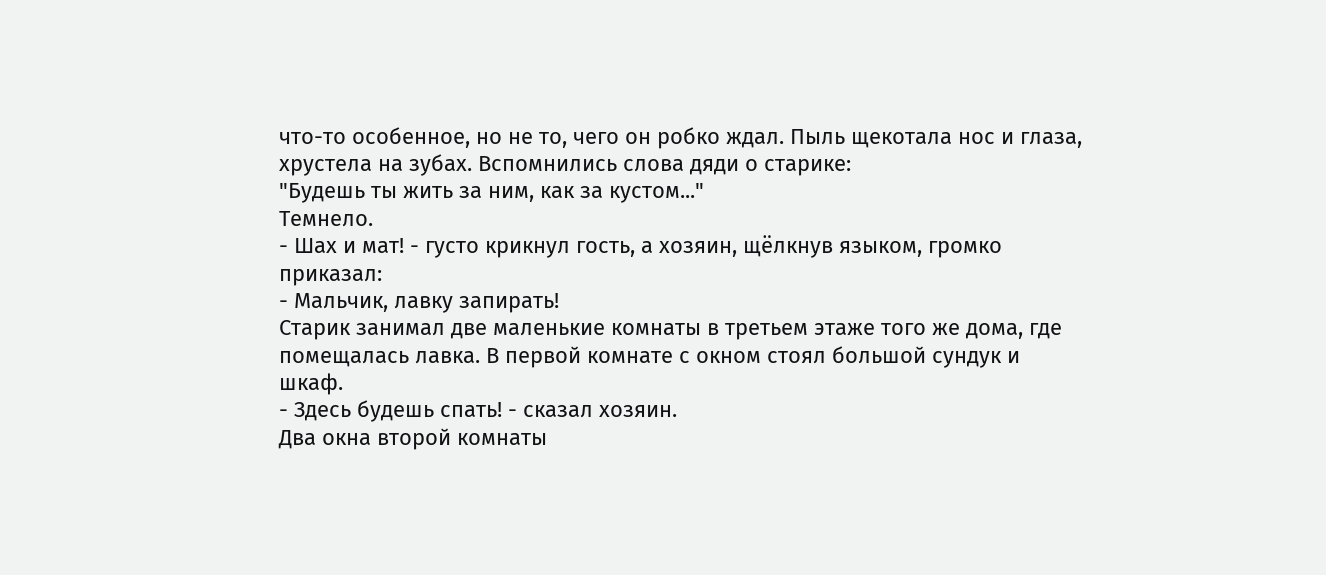что-то особенное, но не то, чего он робко ждал. Пыль щекотала нос и глаза, хрустела на зубах. Вспомнились слова дяди о старике:
"Будешь ты жить за ним, как за кустом..."
Темнело.
- Шах и мат! - густо крикнул гость, а хозяин, щёлкнув языком, громко приказал:
- Мальчик, лавку запирать!
Старик занимал две маленькие комнаты в третьем этаже того же дома, где помещалась лавка. В первой комнате с окном стоял большой сундук и шкаф.
- Здесь будешь спать! - сказал хозяин.
Два окна второй комнаты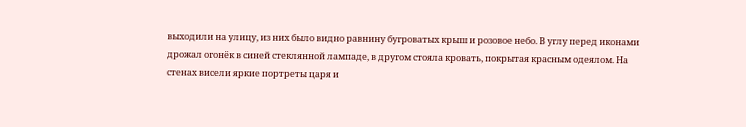выходили на улицу, из них было видно равнину бугроватых крыш и розовое небо. В углу перед иконами дрожал огонёк в синей стеклянной лампаде, в другом стояла кровать, покрытая красным одеялом. На стенах висели яркие портреты царя и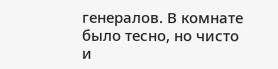генералов. В комнате было тесно, но чисто и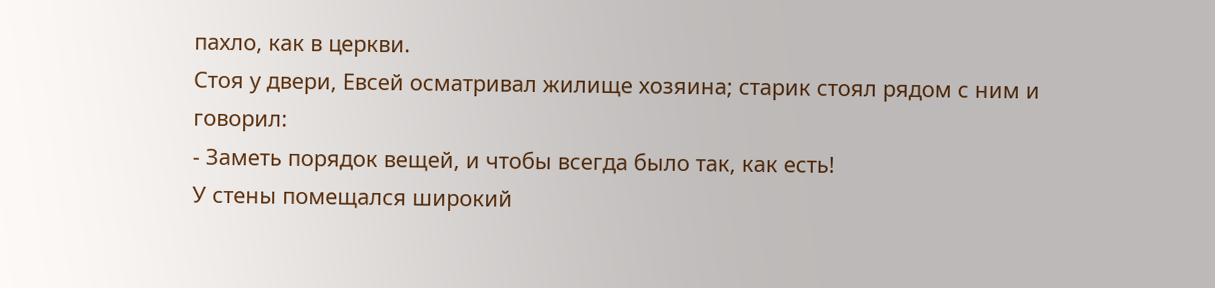пахло, как в церкви.
Стоя у двери, Евсей осматривал жилище хозяина; старик стоял рядом с ним и говорил:
- Заметь порядок вещей, и чтобы всегда было так, как есть!
У стены помещался широкий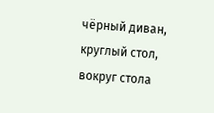чёрный диван, круглый стол, вокруг стола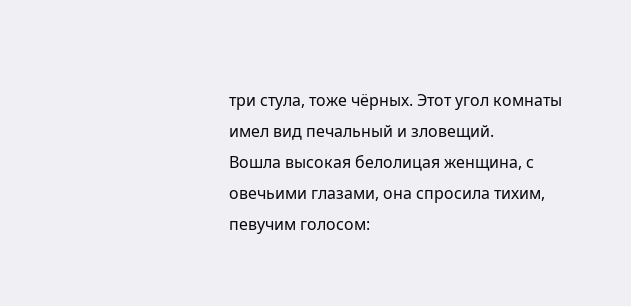три стула, тоже чёрных. Этот угол комнаты имел вид печальный и зловещий.
Вошла высокая белолицая женщина, с овечьими глазами, она спросила тихим, певучим голосом: